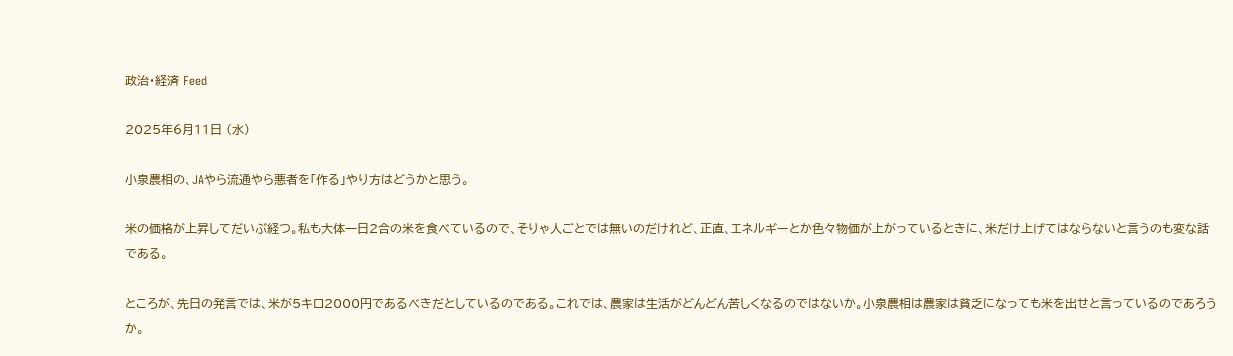政治・経済 Feed

2025年6月11日 (水)

小泉農相の、JAやら流通やら悪者を「作る」やり方はどうかと思う。

米の価格が上昇してだいぶ経つ。私も大体一日2合の米を食べているので、そりゃ人ごとでは無いのだけれど、正直、エネルギーとか色々物価が上がっているときに、米だけ上げてはならないと言うのも変な話である。

ところが、先日の発言では、米が5キロ2000円であるべきだとしているのである。これでは、農家は生活がどんどん苦しくなるのではないか。小泉農相は農家は貧乏になっても米を出せと言っているのであろうか。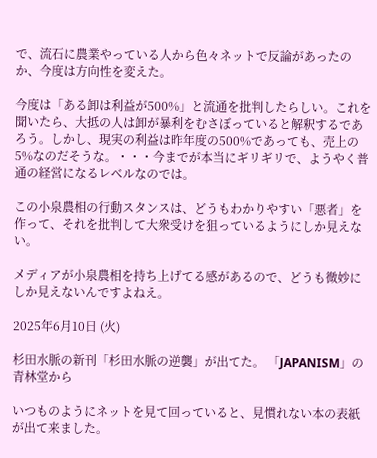で、流石に農業やっている人から色々ネットで反論があったのか、今度は方向性を変えた。

今度は「ある卸は利益が500%」と流通を批判したらしい。これを聞いたら、大抵の人は卸が暴利をむさぼっていると解釈するであろう。しかし、現実の利益は昨年度の500%であっても、売上の5%なのだそうな。・・・今までが本当にギリギリで、ようやく普通の経営になるレベルなのでは。

この小泉農相の行動スタンスは、どうもわかりやすい「悪者」を作って、それを批判して大衆受けを狙っているようにしか見えない。

メディアが小泉農相を持ち上げてる感があるので、どうも微妙にしか見えないんですよねえ。

2025年6月10日 (火)

杉田水脈の新刊「杉田水脈の逆襲」が出てた。 「JAPANISM」の青林堂から

いつものようにネットを見て回っていると、見慣れない本の表紙が出て来ました。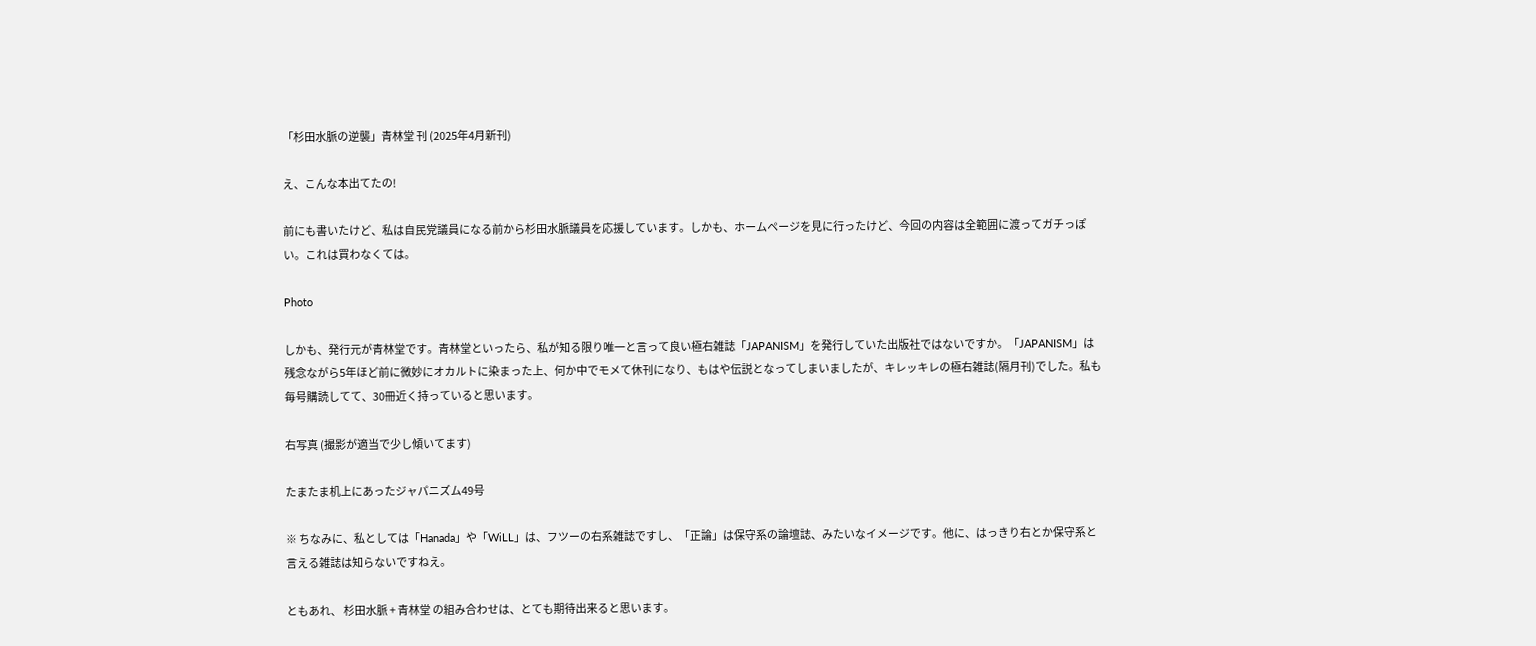「杉田水脈の逆襲」青林堂 刊 (2025年4月新刊)

え、こんな本出てたの!

前にも書いたけど、私は自民党議員になる前から杉田水脈議員を応援しています。しかも、ホームページを見に行ったけど、今回の内容は全範囲に渡ってガチっぽい。これは買わなくては。

Photo

しかも、発行元が青林堂です。青林堂といったら、私が知る限り唯一と言って良い極右雑誌「JAPANISM」を発行していた出版社ではないですか。「JAPANISM」は残念ながら5年ほど前に微妙にオカルトに染まった上、何か中でモメて休刊になり、もはや伝説となってしまいましたが、キレッキレの極右雑誌(隔月刊)でした。私も毎号購読してて、30冊近く持っていると思います。

右写真 (撮影が適当で少し傾いてます)

たまたま机上にあったジャパニズム49号

※ ちなみに、私としては「Hanada」や「WiLL」は、フツーの右系雑誌ですし、「正論」は保守系の論壇誌、みたいなイメージです。他に、はっきり右とか保守系と言える雑誌は知らないですねえ。

ともあれ、 杉田水脈 + 青林堂 の組み合わせは、とても期待出来ると思います。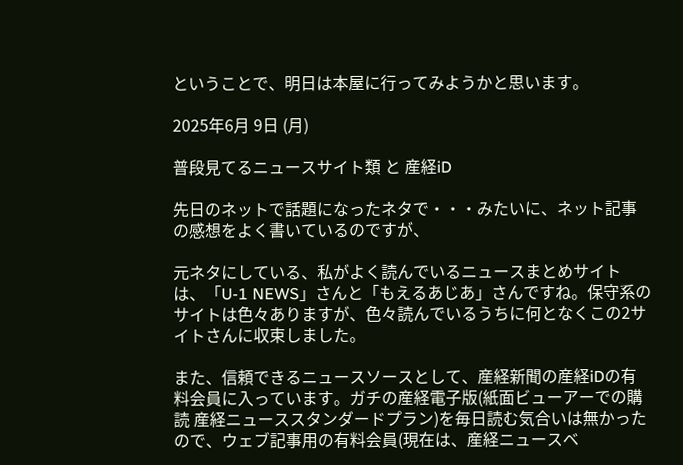ということで、明日は本屋に行ってみようかと思います。

2025年6月 9日 (月)

普段見てるニュースサイト類 と 産経iD

先日のネットで話題になったネタで・・・みたいに、ネット記事の感想をよく書いているのですが、

元ネタにしている、私がよく読んでいるニュースまとめサイトは、「U-1 NEWS」さんと「もえるあじあ」さんですね。保守系のサイトは色々ありますが、色々読んでいるうちに何となくこの2サイトさんに収束しました。

また、信頼できるニュースソースとして、産経新聞の産経iDの有料会員に入っています。ガチの産経電子版(紙面ビューアーでの購読 産経ニューススタンダードプラン)を毎日読む気合いは無かったので、ウェブ記事用の有料会員(現在は、産経ニュースベ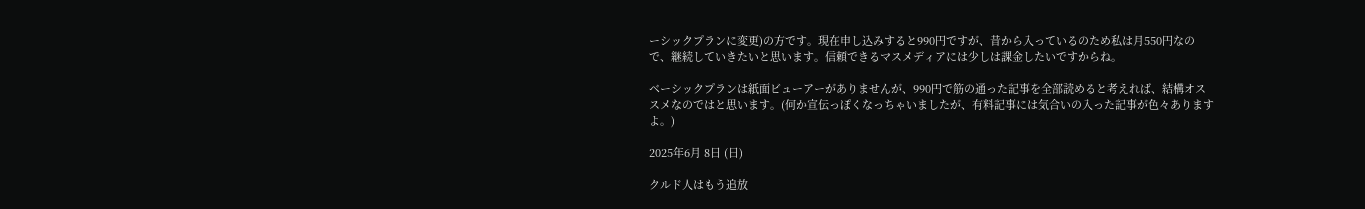ーシックプランに変更)の方です。現在申し込みすると990円ですが、昔から入っているのため私は月550円なので、継続していきたいと思います。信頼できるマスメディアには少しは課金したいですからね。

ベーシックプランは紙面ビューアーがありませんが、990円で筋の通った記事を全部読めると考えれば、結構オススメなのではと思います。(何か宣伝っぽくなっちゃいましたが、有料記事には気合いの入った記事が色々ありますよ。)

2025年6月 8日 (日)

クルド人はもう追放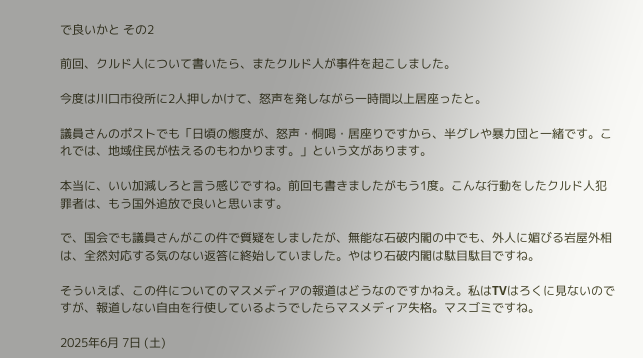で良いかと その2

前回、クルド人について書いたら、またクルド人が事件を起こしました。

今度は川口市役所に2人押しかけて、怒声を発しながら一時間以上居座ったと。

議員さんのポストでも「日頃の態度が、怒声・恫喝・居座りですから、半グレや暴力団と一緒です。これでは、地域住民が怯えるのもわかります。」という文があります。

本当に、いい加減しろと言う感じですね。前回も書きましたがもう1度。こんな行動をしたクルド人犯罪者は、もう国外追放で良いと思います。

で、国会でも議員さんがこの件で質疑をしましたが、無能な石破内閣の中でも、外人に媚びる岩屋外相は、全然対応する気のない返答に終始していました。やはり石破内閣は駄目駄目ですね。

そういえば、この件についてのマスメディアの報道はどうなのですかねえ。私はTVはろくに見ないのですが、報道しない自由を行使しているようでしたらマスメディア失格。マスゴミですね。

2025年6月 7日 (土)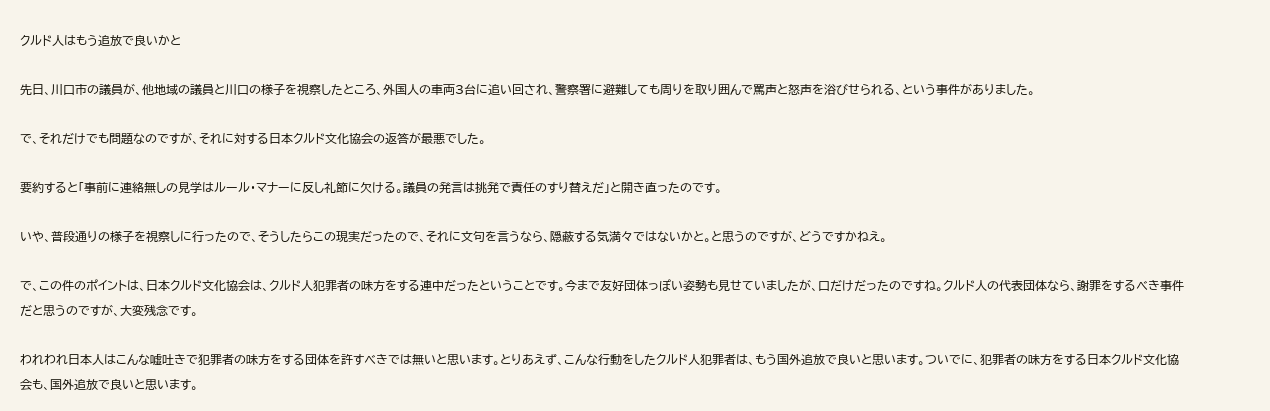クルド人はもう追放で良いかと

先日、川口市の議員が、他地域の議員と川口の様子を視察したところ、外国人の車両3台に追い回され、警察署に避難しても周りを取り囲んで罵声と怒声を浴びせられる、という事件がありました。

で、それだけでも問題なのですが、それに対する日本クルド文化協会の返答が最悪でした。

要約すると「事前に連絡無しの見学はルール・マナーに反し礼節に欠ける。議員の発言は挑発で責任のすり替えだ」と開き直ったのです。

いや、普段通りの様子を視察しに行ったので、そうしたらこの現実だったので、それに文句を言うなら、隠蔽する気満々ではないかと。と思うのですが、どうですかねえ。

で、この件のポイントは、日本クルド文化協会は、クルド人犯罪者の味方をする連中だったということです。今まで友好団体っぽい姿勢も見せていましたが、口だけだったのですね。クルド人の代表団体なら、謝罪をするべき事件だと思うのですが、大変残念です。

われわれ日本人はこんな嘘吐きで犯罪者の味方をする団体を許すべきでは無いと思います。とりあえず、こんな行動をしたクルド人犯罪者は、もう国外追放で良いと思います。ついでに、犯罪者の味方をする日本クルド文化協会も、国外追放で良いと思います。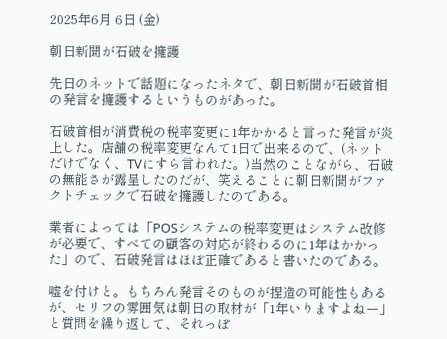2025年6月 6日 (金)

朝日新聞が石破を擁護

先日のネットで話題になったネタで、朝日新聞が石破首相の発言を擁護するというものがあった。

石破首相が消費税の税率変更に1年かかると言った発言が炎上した。店舗の税率変更なんて1日で出来るので、(ネットだけでなく、TVにすら言われた。)当然のことながら、石破の無能さが露呈したのだが、笑えることに朝日新聞がファクトチェックで石破を擁護したのである。

業者によっては「POSシステムの税率変更はシステム改修が必要で、すべての顧客の対応が終わるのに1年はかかった」ので、石破発言はほぼ正確であると書いたのである。

嘘を付けと。もちろん発言そのものが捏造の可能性もあるが、セリフの雰囲気は朝日の取材が「1年いりますよねー」と質問を繰り返して、それっぽ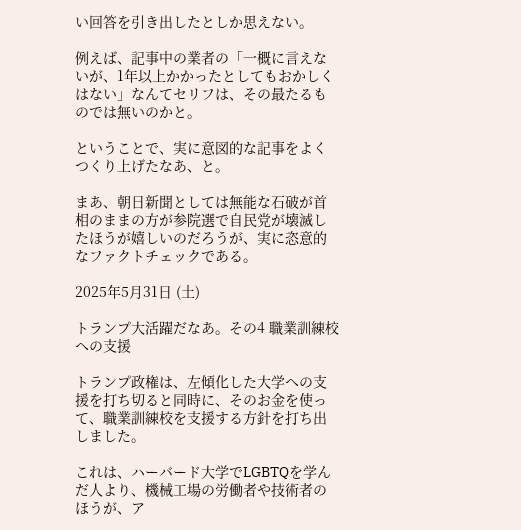い回答を引き出したとしか思えない。

例えば、記事中の業者の「一概に言えないが、1年以上かかったとしてもおかしくはない」なんてセリフは、その最たるものでは無いのかと。

ということで、実に意図的な記事をよくつくり上げたなあ、と。

まあ、朝日新聞としては無能な石破が首相のままの方が参院選で自民党が壊滅したほうが嬉しいのだろうが、実に恣意的なファクトチェックである。

2025年5月31日 (土)

トランプ大活躍だなあ。その4 職業訓練校への支援

トランプ政権は、左傾化した大学への支援を打ち切ると同時に、そのお金を使って、職業訓練校を支援する方針を打ち出しました。

これは、ハーバード大学でLGBTQを学んだ人より、機械工場の労働者や技術者のほうが、ア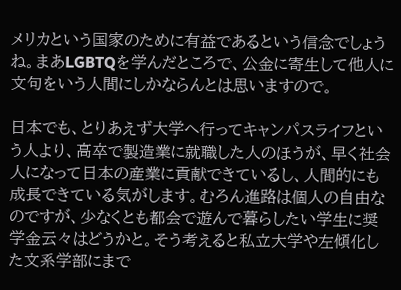メリカという国家のために有益であるという信念でしょうね。まあLGBTQを学んだところで、公金に寄生して他人に文句をいう人間にしかならんとは思いますので。

日本でも、とりあえず大学へ行ってキャンパスライフという人より、高卒で製造業に就職した人のほうが、早く社会人になって日本の産業に貢献できているし、人間的にも成長できている気がします。むろん進路は個人の自由なのですが、少なくとも都会で遊んで暮らしたい学生に奨学金云々はどうかと。そう考えると私立大学や左傾化した文系学部にまで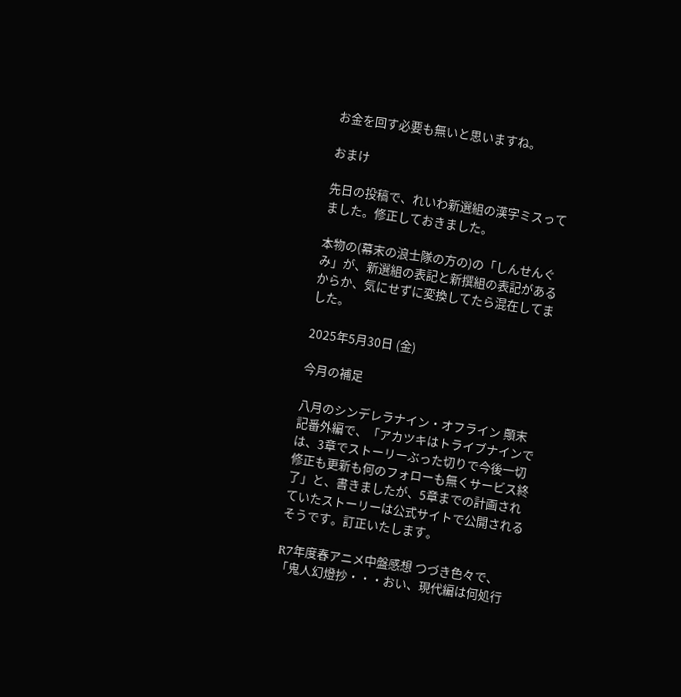お金を回す必要も無いと思いますね。

おまけ

先日の投稿で、れいわ新選組の漢字ミスってました。修正しておきました。

本物の(幕末の浪士隊の方の)の「しんせんぐみ」が、新選組の表記と新撰組の表記があるからか、気にせずに変換してたら混在してました。

2025年5月30日 (金)

今月の補足

八月のシンデレラナイン・オフライン 顛末記番外編で、「アカツキはトライブナインでは、3章でストーリーぶった切りで今後一切修正も更新も何のフォローも無くサービス終了」と、書きましたが、5章までの計画されていたストーリーは公式サイトで公開されるそうです。訂正いたします。

R7年度春アニメ中盤感想 つづき色々で、「鬼人幻燈抄・・・おい、現代編は何処行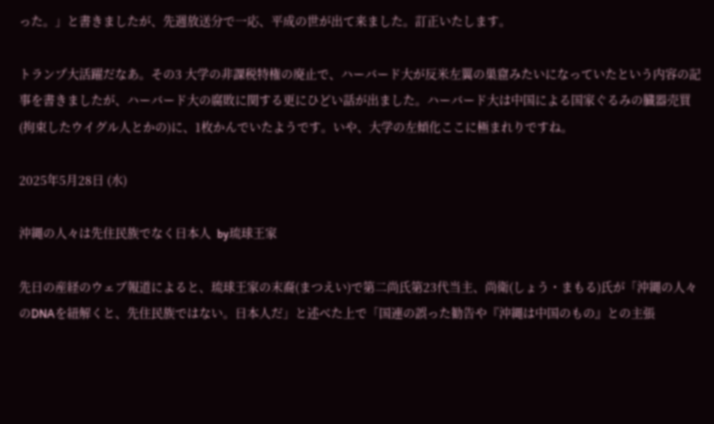った。」と書きましたが、先週放送分で一応、平成の世が出て来ました。訂正いたします。

トランプ大活躍だなあ。その3 大学の非課税特権の廃止で、ハーバード大が反米左翼の巣窟みたいになっていたという内容の記事を書きましたが、ハーバード大の腐敗に関する更にひどい話が出ました。ハーバード大は中国による国家ぐるみの臓器売買(拘束したウイグル人とかの)に、1枚かんでいたようです。いや、大学の左傾化ここに極まれりですね。

2025年5月28日 (水)

沖縄の人々は先住民族でなく日本人  by琉球王家

先日の産経のウェブ報道によると、琉球王家の末裔(まつえい)で第二尚氏第23代当主、尚衛(しょう・まもる)氏が「沖縄の人々のDNAを紐解くと、先住民族ではない。日本人だ」と述べた上で「国連の誤った勧告や『沖縄は中国のもの』との主張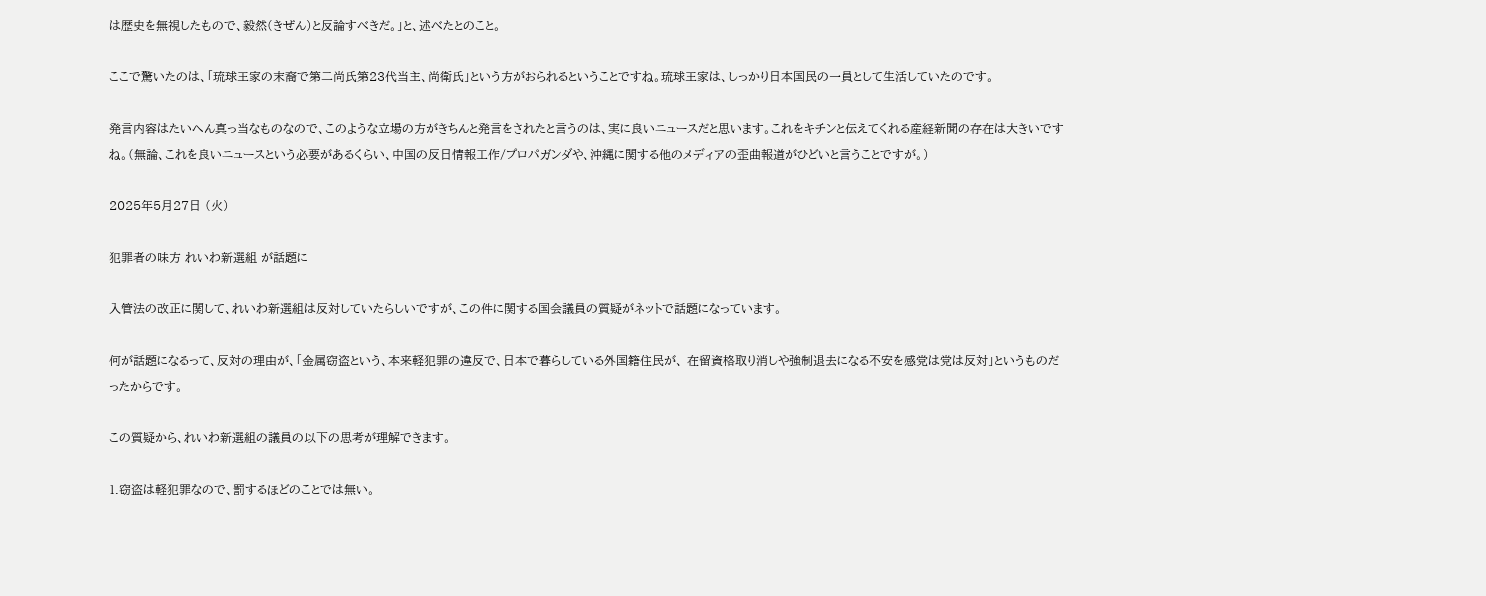は歴史を無視したもので、毅然(きぜん)と反論すべきだ。」と、述べたとのこと。

ここで驚いたのは、「琉球王家の末裔で第二尚氏第23代当主、尚衛氏」という方がおられるということですね。琉球王家は、しっかり日本国民の一員として生活していたのです。

発言内容はたいへん真っ当なものなので、このような立場の方がきちんと発言をされたと言うのは、実に良いニュースだと思います。これをキチンと伝えてくれる産経新聞の存在は大きいですね。(無論、これを良いニュースという必要があるくらい、中国の反日情報工作/プロパガンダや、沖縄に関する他のメディアの歪曲報道がひどいと言うことですが。)

2025年5月27日 (火)

犯罪者の味方 れいわ新選組 が話題に

入管法の改正に関して、れいわ新選組は反対していたらしいですが、この件に関する国会議員の質疑がネットで話題になっています。

何が話題になるって、反対の理由が、「金属窃盗という、本来軽犯罪の違反で、日本で暮らしている外国籍住民が、 在留資格取り消しや強制退去になる不安を感党は党は反対」というものだったからです。

この質疑から、れいわ新選組の議員の以下の思考が理解できます。

1.窃盗は軽犯罪なので、罰するほどのことでは無い。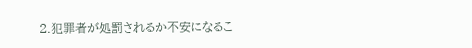2.犯罪者が処罰されるか不安になるこ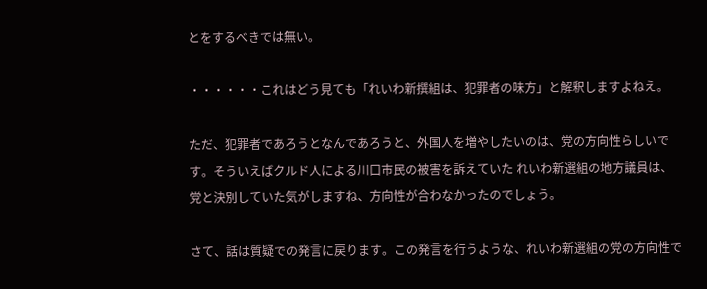とをするべきでは無い。

・・・・・・これはどう見ても「れいわ新撰組は、犯罪者の味方」と解釈しますよねえ。

ただ、犯罪者であろうとなんであろうと、外国人を増やしたいのは、党の方向性らしいです。そういえばクルド人による川口市民の被害を訴えていた れいわ新選組の地方議員は、党と決別していた気がしますね、方向性が合わなかったのでしょう。

さて、話は質疑での発言に戻ります。この発言を行うような、れいわ新選組の党の方向性で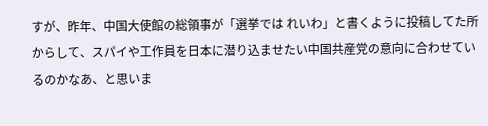すが、昨年、中国大使館の総領事が「選挙では れいわ」と書くように投稿してた所からして、スパイや工作員を日本に潜り込ませたい中国共産党の意向に合わせているのかなあ、と思いま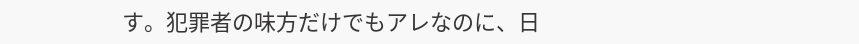す。犯罪者の味方だけでもアレなのに、日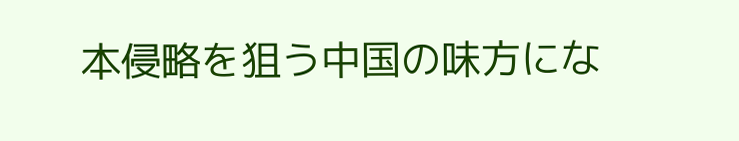本侵略を狙う中国の味方にな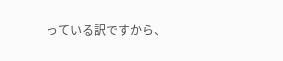っている訳ですから、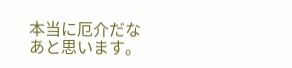本当に厄介だなあと思います。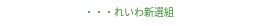・・・れいわ新選組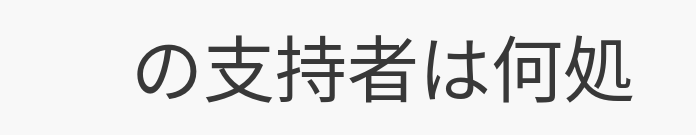の支持者は何処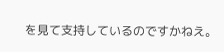を見て支持しているのですかねえ。